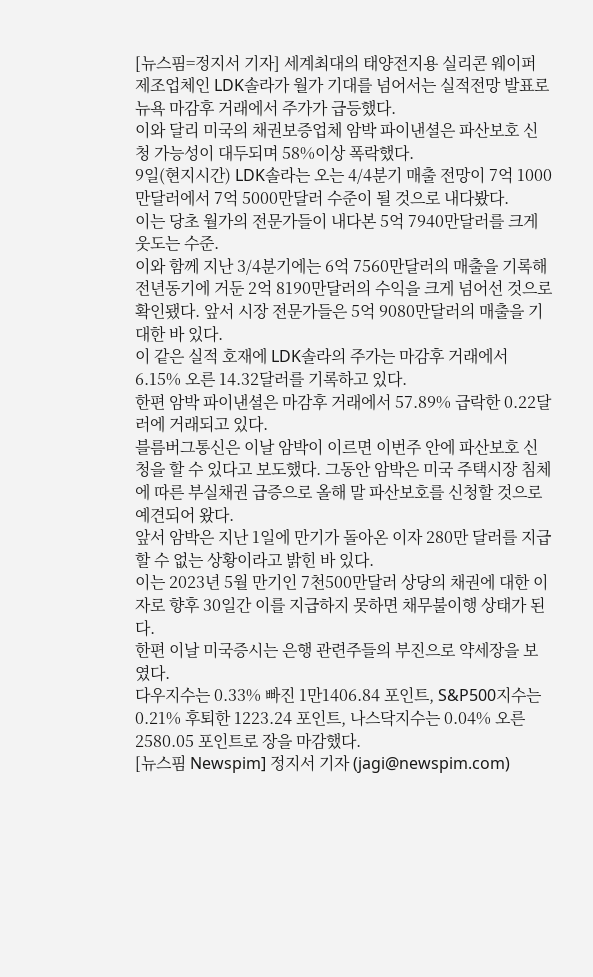[뉴스핌=정지서 기자] 세계최대의 태양전지용 실리콘 웨이퍼 제조업체인 LDK솔라가 월가 기대를 넘어서는 실적전망 발표로 뉴욕 마감후 거래에서 주가가 급등했다.
이와 달리 미국의 채권보증업체 암박 파이낸셜은 파산보호 신청 가능성이 대두되며 58%이상 폭락했다.
9일(현지시간) LDK솔라는 오는 4/4분기 매출 전망이 7억 1000만달러에서 7억 5000만달러 수준이 될 것으로 내다봤다.
이는 당초 월가의 전문가들이 내다본 5억 7940만달러를 크게 웃도는 수준.
이와 함께 지난 3/4분기에는 6억 7560만달러의 매출을 기록해 전년동기에 거둔 2억 8190만달러의 수익을 크게 넘어선 것으로 확인됐다. 앞서 시장 전문가들은 5억 9080만달러의 매출을 기대한 바 있다.
이 같은 실적 호재에 LDK솔라의 주가는 마감후 거래에서 6.15% 오른 14.32달러를 기록하고 있다.
한편 암박 파이낸셜은 마감후 거래에서 57.89% 급락한 0.22달러에 거래되고 있다.
블름버그통신은 이날 암박이 이르면 이번주 안에 파산보호 신청을 할 수 있다고 보도했다. 그동안 암박은 미국 주택시장 침체에 따른 부실채권 급증으로 올해 말 파산보호를 신청할 것으로 예견되어 왔다.
앞서 암박은 지난 1일에 만기가 돌아온 이자 280만 달러를 지급할 수 없는 상황이라고 밝힌 바 있다.
이는 2023년 5월 만기인 7천500만달러 상당의 채권에 대한 이자로 향후 30일간 이를 지급하지 못하면 채무불이행 상태가 된다.
한편 이날 미국증시는 은행 관련주들의 부진으로 약세장을 보였다.
다우지수는 0.33% 빠진 1만1406.84 포인트, S&P500지수는 0.21% 후퇴한 1223.24 포인트, 나스닥지수는 0.04% 오른 2580.05 포인트로 장을 마감했다.
[뉴스핌 Newspim] 정지서 기자 (jagi@newspim.com)